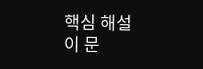핵심 해설
이 문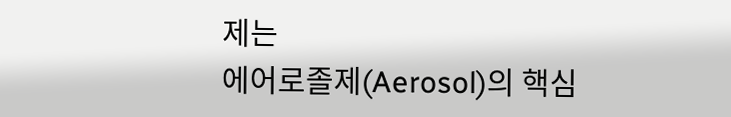제는
에어로졸제(Aerosol)의 핵심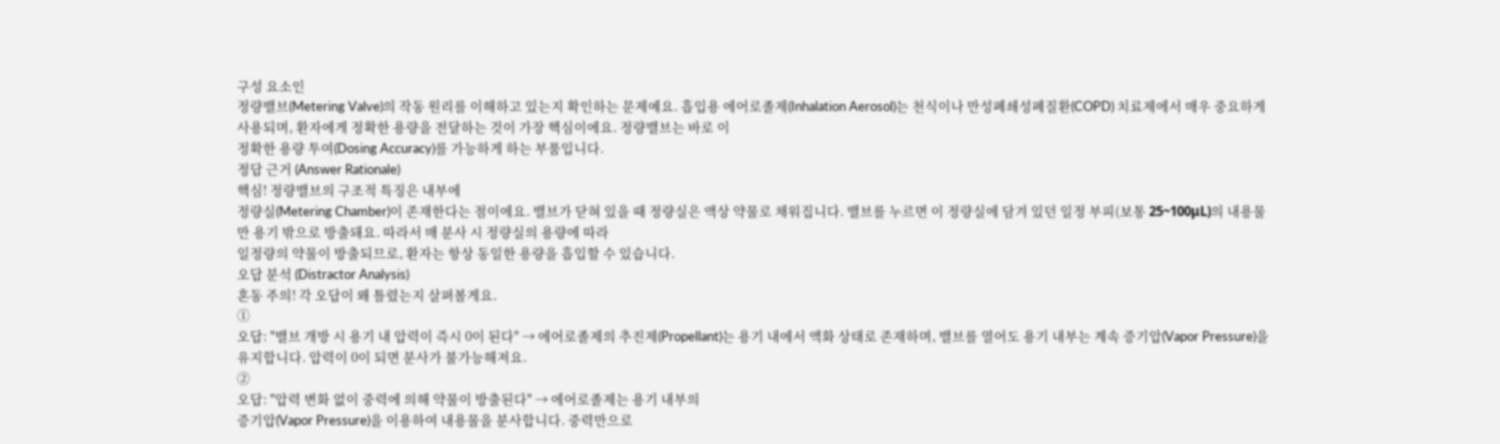구성 요소인
정량밸브(Metering Valve)의 작동 원리를 이해하고 있는지 확인하는 문제예요. 흡입용 에어로졸제(Inhalation Aerosol)는 천식이나 만성폐쇄성폐질환(COPD) 치료제에서 매우 중요하게 사용되며, 환자에게 정확한 용량을 전달하는 것이 가장 핵심이에요. 정량밸브는 바로 이
정확한 용량 투여(Dosing Accuracy)를 가능하게 하는 부품입니다.
정답 근거 (Answer Rationale)
핵심! 정량밸브의 구조적 특징은 내부에
정량실(Metering Chamber)이 존재한다는 점이에요. 밸브가 닫혀 있을 때 정량실은 액상 약물로 채워집니다. 밸브를 누르면 이 정량실에 담겨 있던 일정 부피(보통 25~100μL)의 내용물만 용기 밖으로 방출돼요. 따라서 매 분사 시 정량실의 용량에 따라
일정량의 약물이 방출되므로, 환자는 항상 동일한 용량을 흡입할 수 있습니다.
오답 분석 (Distractor Analysis)
혼동 주의! 각 오답이 왜 틀렸는지 살펴볼게요.
①
오답: "밸브 개방 시 용기 내 압력이 즉시 0이 된다" → 에어로졸제의 추진제(Propellant)는 용기 내에서 액화 상태로 존재하며, 밸브를 열어도 용기 내부는 계속 증기압(Vapor Pressure)을 유지합니다. 압력이 0이 되면 분사가 불가능해져요.
②
오답: "압력 변화 없이 중력에 의해 약물이 방출된다" → 에어로졸제는 용기 내부의
증기압(Vapor Pressure)을 이용하여 내용물을 분사합니다. 중력만으로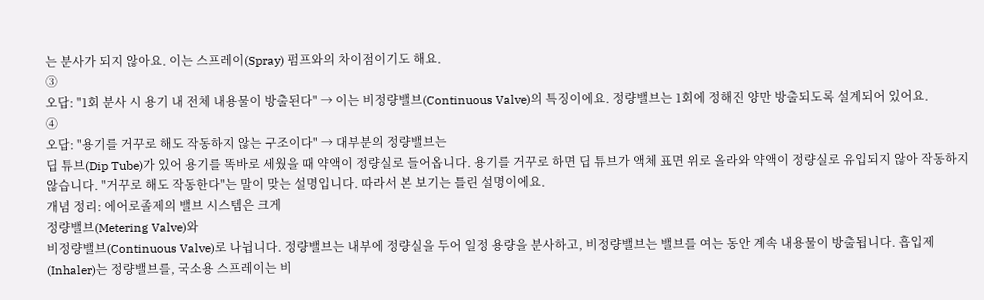는 분사가 되지 않아요. 이는 스프레이(Spray) 펌프와의 차이점이기도 해요.
③
오답: "1회 분사 시 용기 내 전체 내용물이 방출된다" → 이는 비정량밸브(Continuous Valve)의 특징이에요. 정량밸브는 1회에 정해진 양만 방출되도록 설계되어 있어요.
④
오답: "용기를 거꾸로 해도 작동하지 않는 구조이다" → 대부분의 정량밸브는
딥 튜브(Dip Tube)가 있어 용기를 똑바로 세웠을 때 약액이 정량실로 들어옵니다. 용기를 거꾸로 하면 딥 튜브가 액체 표면 위로 올라와 약액이 정량실로 유입되지 않아 작동하지 않습니다. "거꾸로 해도 작동한다"는 말이 맞는 설명입니다. 따라서 본 보기는 틀린 설명이에요.
개념 정리: 에어로졸제의 밸브 시스템은 크게
정량밸브(Metering Valve)와
비정량밸브(Continuous Valve)로 나뉩니다. 정량밸브는 내부에 정량실을 두어 일정 용량을 분사하고, 비정량밸브는 밸브를 여는 동안 계속 내용물이 방출됩니다. 흡입제(Inhaler)는 정량밸브를, 국소용 스프레이는 비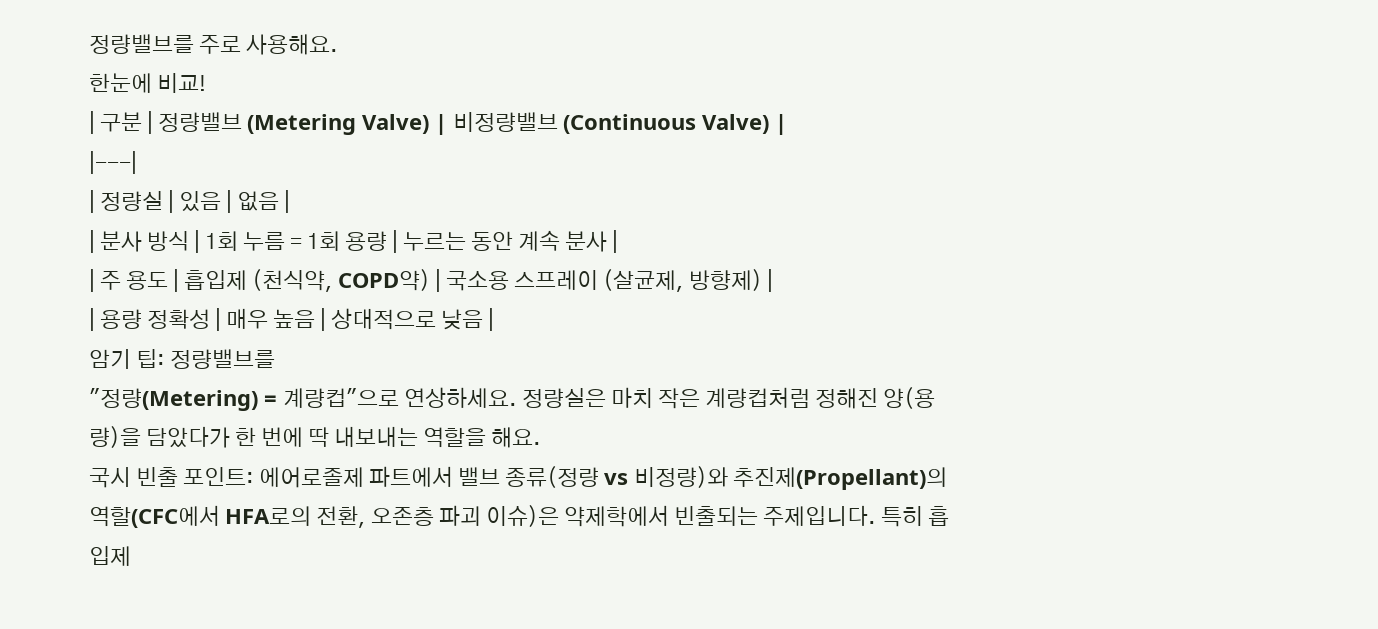정량밸브를 주로 사용해요.
한눈에 비교!
| 구분 | 정량밸브 (Metering Valve) | 비정량밸브 (Continuous Valve) |
|---|
| 정량실 | 있음 | 없음 |
| 분사 방식 | 1회 누름 = 1회 용량 | 누르는 동안 계속 분사 |
| 주 용도 | 흡입제 (천식약, COPD약) | 국소용 스프레이 (살균제, 방향제) |
| 용량 정확성 | 매우 높음 | 상대적으로 낮음 |
암기 팁: 정량밸브를
"정량(Metering) = 계량컵"으로 연상하세요. 정량실은 마치 작은 계량컵처럼 정해진 양(용량)을 담았다가 한 번에 딱 내보내는 역할을 해요.
국시 빈출 포인트: 에어로졸제 파트에서 밸브 종류(정량 vs 비정량)와 추진제(Propellant)의 역할(CFC에서 HFA로의 전환, 오존층 파괴 이슈)은 약제학에서 빈출되는 주제입니다. 특히 흡입제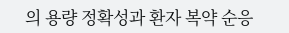의 용량 정확성과 환자 복약 순응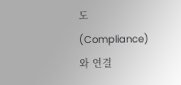도(Compliance)와 연결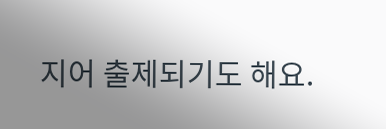지어 출제되기도 해요.